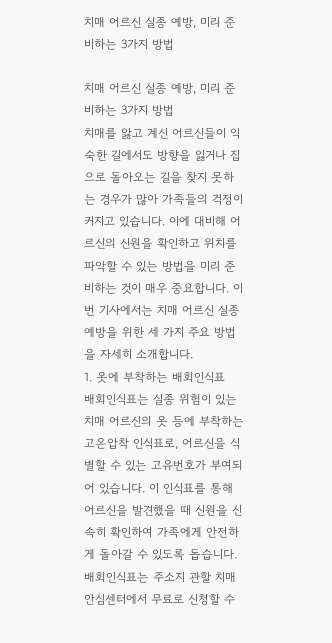치매 어르신 실종 예방, 미리 준비하는 3가지 방법

치매 어르신 실종 예방, 미리 준비하는 3가지 방법
치매를 앓고 계신 어르신들이 익숙한 길에서도 방향을 잃거나 집으로 돌아오는 길을 찾지 못하는 경우가 많아 가족들의 걱정이 커지고 있습니다. 이에 대비해 어르신의 신원을 확인하고 위치를 파악할 수 있는 방법을 미리 준비하는 것이 매우 중요합니다. 이번 기사에서는 치매 어르신 실종 예방을 위한 세 가지 주요 방법을 자세히 소개합니다.
1. 옷에 부착하는 배회인식표
배회인식표는 실종 위험이 있는 치매 어르신의 옷 등에 부착하는 고온압착 인식표로, 어르신을 식별할 수 있는 고유번호가 부여되어 있습니다. 이 인식표를 통해 어르신을 발견했을 때 신원을 신속히 확인하여 가족에게 안전하게 돌아갈 수 있도록 돕습니다. 배회인식표는 주소지 관할 치매안심센터에서 무료로 신청할 수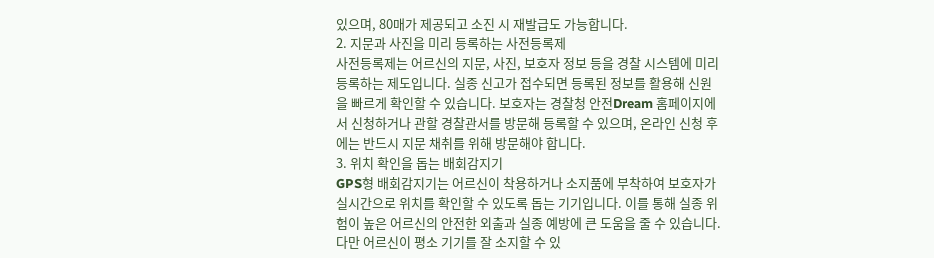있으며, 80매가 제공되고 소진 시 재발급도 가능합니다.
2. 지문과 사진을 미리 등록하는 사전등록제
사전등록제는 어르신의 지문, 사진, 보호자 정보 등을 경찰 시스템에 미리 등록하는 제도입니다. 실종 신고가 접수되면 등록된 정보를 활용해 신원을 빠르게 확인할 수 있습니다. 보호자는 경찰청 안전Dream 홈페이지에서 신청하거나 관할 경찰관서를 방문해 등록할 수 있으며, 온라인 신청 후에는 반드시 지문 채취를 위해 방문해야 합니다.
3. 위치 확인을 돕는 배회감지기
GPS형 배회감지기는 어르신이 착용하거나 소지품에 부착하여 보호자가 실시간으로 위치를 확인할 수 있도록 돕는 기기입니다. 이를 통해 실종 위험이 높은 어르신의 안전한 외출과 실종 예방에 큰 도움을 줄 수 있습니다. 다만 어르신이 평소 기기를 잘 소지할 수 있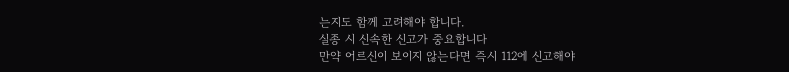는지도 함께 고려해야 합니다.
실종 시 신속한 신고가 중요합니다
만약 어르신이 보이지 않는다면 즉시 112에 신고해야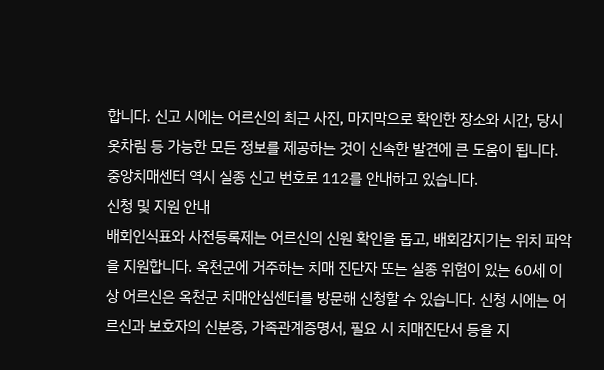합니다. 신고 시에는 어르신의 최근 사진, 마지막으로 확인한 장소와 시간, 당시 옷차림 등 가능한 모든 정보를 제공하는 것이 신속한 발견에 큰 도움이 됩니다. 중앙치매센터 역시 실종 신고 번호로 112를 안내하고 있습니다.
신청 및 지원 안내
배회인식표와 사전등록제는 어르신의 신원 확인을 돕고, 배회감지기는 위치 파악을 지원합니다. 옥천군에 거주하는 치매 진단자 또는 실종 위험이 있는 60세 이상 어르신은 옥천군 치매안심센터를 방문해 신청할 수 있습니다. 신청 시에는 어르신과 보호자의 신분증, 가족관계증명서, 필요 시 치매진단서 등을 지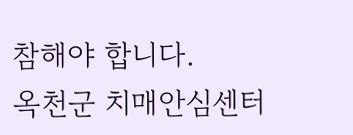참해야 합니다.
옥천군 치매안심센터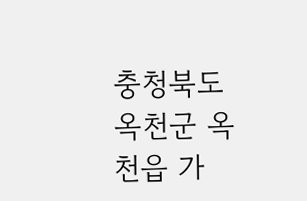충청북도 옥천군 옥천읍 가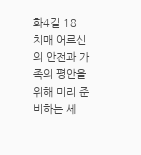화4길 18
치매 어르신의 안전과 가족의 평안을 위해 미리 준비하는 세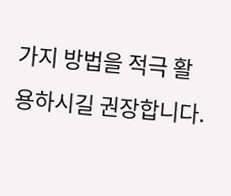가지 방법을 적극 활용하시길 권장합니다.